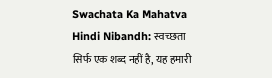Swachata Ka Mahatva Hindi Nibandh: स्वच्छता सिर्फ एक शब्द नहीं है, यह हमारी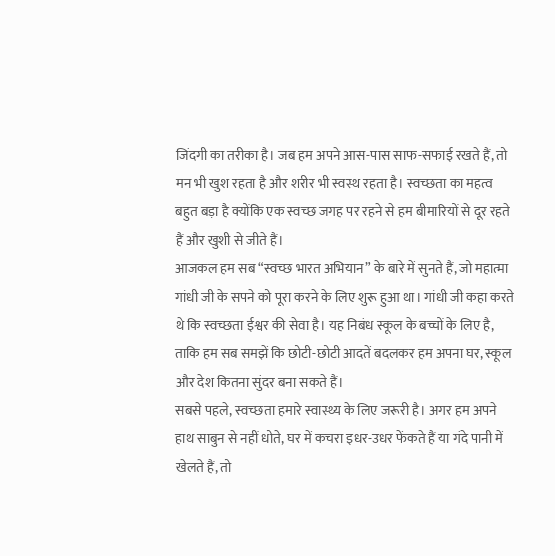जिंदगी का तरीका है। जब हम अपने आस-पास साफ-सफाई रखते हैं, तो मन भी खुश रहता है और शरीर भी स्वस्थ रहता है। स्वच्छता का महत्व बहुत बड़ा है क्योंकि एक स्वच्छ जगह पर रहने से हम बीमारियों से दूर रहते हैं और खुशी से जीते हैं।
आजकल हम सब “स्वच्छ भारत अभियान” के बारे में सुनते हैं, जो महात्मा गांधी जी के सपने को पूरा करने के लिए शुरू हुआ था। गांधी जी कहा करते थे कि स्वच्छता ईश्वर की सेवा है। यह निबंध स्कूल के बच्चों के लिए है, ताकि हम सब समझें कि छोटी-छोटी आदतें बदलकर हम अपना घर, स्कूल और देश कितना सुंदर बना सकते हैं।
सबसे पहले, स्वच्छता हमारे स्वास्थ्य के लिए जरूरी है। अगर हम अपने हाथ साबुन से नहीं धोते, घर में कचरा इधर-उधर फेंकते हैं या गंदे पानी में खेलते हैं, तो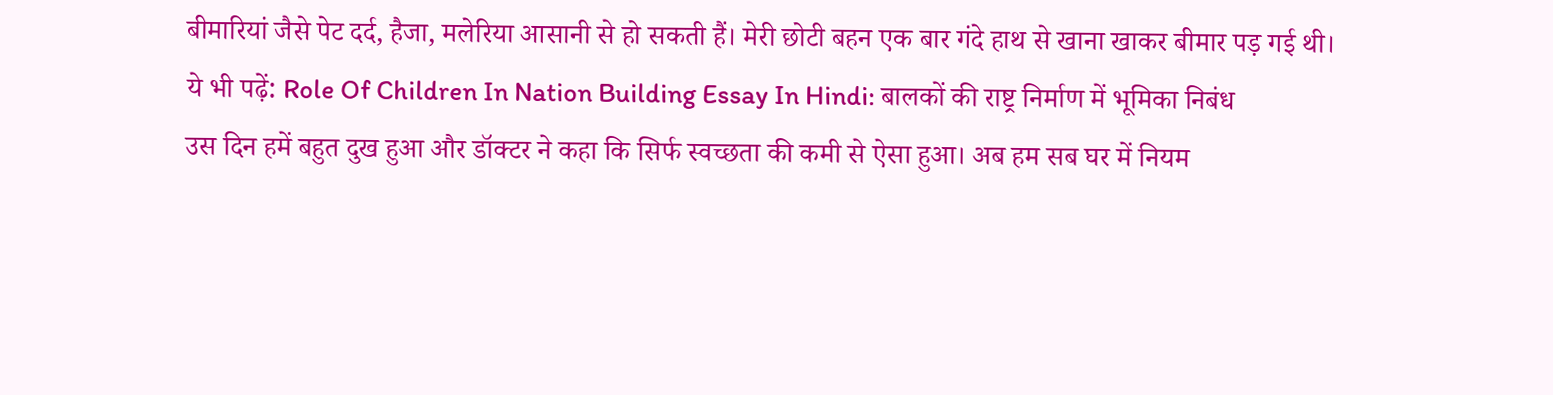बीमारियां जैसे पेट दर्द, हैजा, मलेरिया आसानी से हो सकती हैं। मेरी छोटी बहन एक बार गंदे हाथ से खाना खाकर बीमार पड़ गई थी।
ये भी पढ़ें: Role Of Children In Nation Building Essay In Hindi: बालकों की राष्ट्र निर्माण में भूमिका निबंध
उस दिन हमें बहुत दुख हुआ और डॉक्टर ने कहा कि सिर्फ स्वच्छता की कमी से ऐसा हुआ। अब हम सब घर में नियम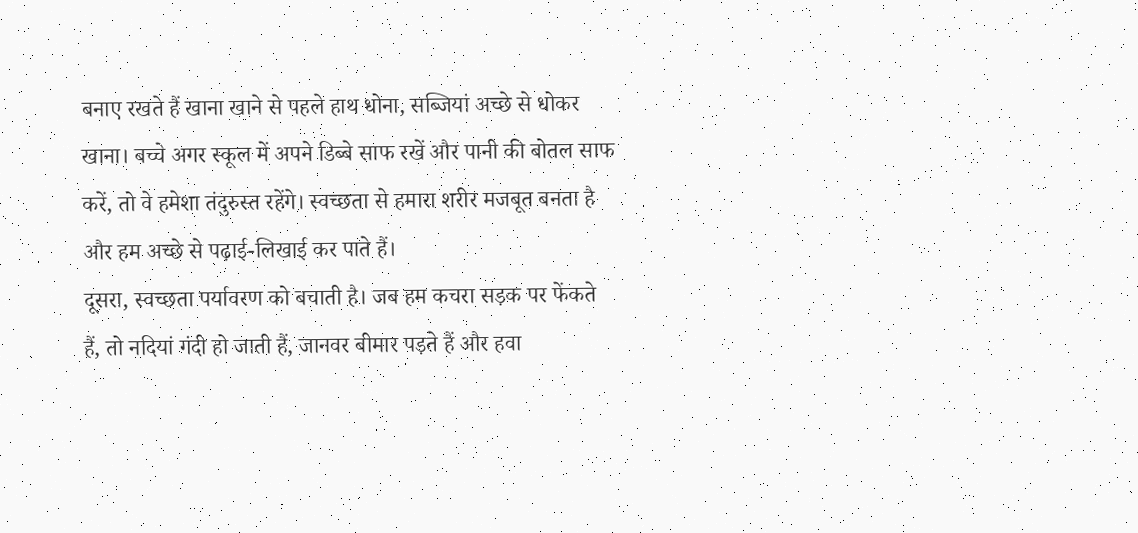बनाए रखते हैं खाना खाने से पहले हाथ धोना, सब्जियां अच्छे से धोकर खाना। बच्चे अगर स्कूल में अपने डिब्बे साफ रखें और पानी की बोतल साफ करें, तो वे हमेशा तंदुरुस्त रहेंगे। स्वच्छता से हमारा शरीर मजबूत बनता है और हम अच्छे से पढ़ाई-लिखाई कर पाते हैं।
दूसरा, स्वच्छता पर्यावरण को बचाती है। जब हम कचरा सड़क पर फेंकते हैं, तो नदियां गंदी हो जाती हैं, जानवर बीमार पड़ते हैं और हवा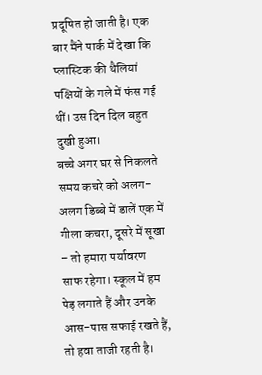प्रदूषित हो जाती है। एक बार मैंने पार्क में देखा कि प्लास्टिक की थैलियां पक्षियों के गले में फंस गई थीं। उस दिन दिल बहुत दुखी हुआ।
बच्चे अगर घर से निकलते समय कचरे को अलग-अलग डिब्बे में डालें एक में गीला कचरा, दूसरे में सूखा – तो हमारा पर्यावरण साफ रहेगा। स्कूल में हम पेड़ लगाते हैं और उनके आस-पास सफाई रखते हैं, तो हवा ताजी रहती है।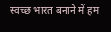स्वच्छ भारत बनाने में हम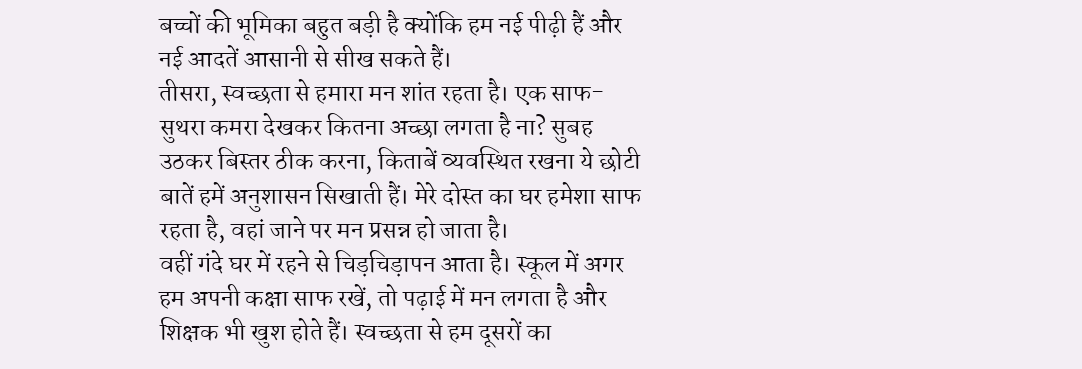बच्चों की भूमिका बहुत बड़ी है क्योंकि हम नई पीढ़ी हैं और नई आदतें आसानी से सीख सकते हैं।
तीसरा, स्वच्छता से हमारा मन शांत रहता है। एक साफ-सुथरा कमरा देखकर कितना अच्छा लगता है ना? सुबह उठकर बिस्तर ठीक करना, किताबें व्यवस्थित रखना ये छोटी बातें हमें अनुशासन सिखाती हैं। मेरे दोस्त का घर हमेशा साफ रहता है, वहां जाने पर मन प्रसन्न हो जाता है।
वहीं गंदे घर में रहने से चिड़चिड़ापन आता है। स्कूल में अगर हम अपनी कक्षा साफ रखें, तो पढ़ाई में मन लगता है और शिक्षक भी खुश होते हैं। स्वच्छता से हम दूसरों का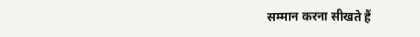सम्मान करना सीखते हैं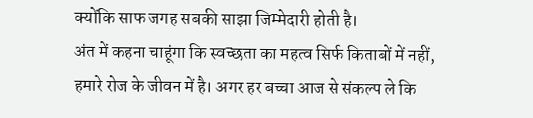क्योंकि साफ जगह सबकी साझा जिम्मेदारी होती है।
अंत में कहना चाहूंगा कि स्वच्छता का महत्व सिर्फ किताबों में नहीं, हमारे रोज के जीवन में है। अगर हर बच्चा आज से संकल्प ले कि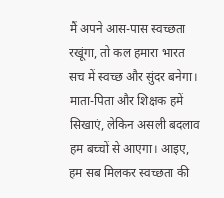मैं अपने आस-पास स्वच्छता रखूंगा, तो कल हमारा भारत सच में स्वच्छ और सुंदर बनेगा। माता-पिता और शिक्षक हमें सिखाएं, लेकिन असली बदलाव हम बच्चों से आएगा। आइए, हम सब मिलकर स्वच्छता की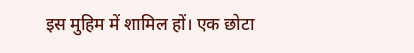इस मुहिम में शामिल हों। एक छोटा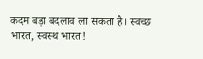कदम बड़ा बदलाव ला सकता है। स्वच्छ भारत, स्वस्थ भारत!